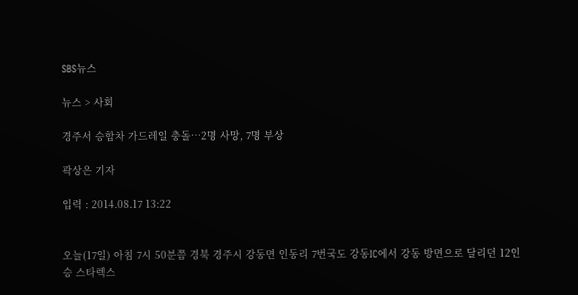SBS뉴스

뉴스 > 사회

경주서 승합차 가드레일 충돌…2명 사망, 7명 부상

곽상은 기자

입력 : 2014.08.17 13:22


오늘(17일) 아침 7시 50분쯤 경북 경주시 강동면 인동리 7번국도 강동IC에서 강동 방면으로 달리던 12인승 스타렉스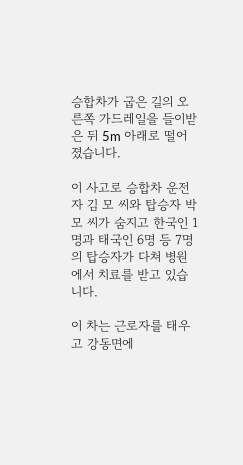승합차가 굽은 길의 오른쪽 가드레일을 들이받은 뒤 5m 아래로 떨어졌습니다.

이 사고로 승합차 운전자 김 모 씨와 탑승자 박 모 씨가 숨지고 한국인 1명과 태국인 6명 등 7명의 탑승자가 다쳐 병원에서 치료를 받고 있습니다.

이 차는 근로자를 태우고 강동면에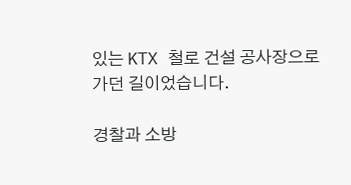있는 KTX 철로 건설 공사장으로 가던 길이었습니다.

경찰과 소방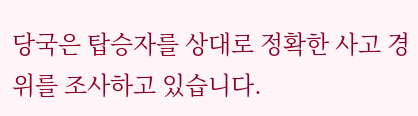당국은 탑승자를 상대로 정확한 사고 경위를 조사하고 있습니다.